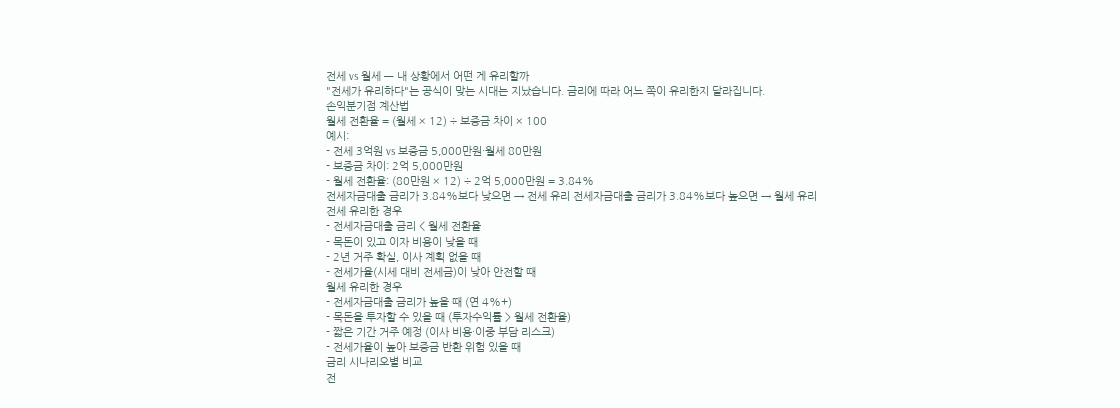전세 vs 월세 — 내 상황에서 어떤 게 유리할까
"전세가 유리하다"는 공식이 맞는 시대는 지났습니다. 금리에 따라 어느 쪽이 유리한지 달라집니다.
손익분기점 계산법
월세 전환율 = (월세 × 12) ÷ 보증금 차이 × 100
예시:
- 전세 3억원 vs 보증금 5,000만원·월세 80만원
- 보증금 차이: 2억 5,000만원
- 월세 전환율: (80만원 × 12) ÷ 2억 5,000만원 = 3.84%
전세자금대출 금리가 3.84%보다 낮으면 → 전세 유리 전세자금대출 금리가 3.84%보다 높으면 → 월세 유리
전세 유리한 경우
- 전세자금대출 금리 < 월세 전환율
- 목돈이 있고 이자 비용이 낮을 때
- 2년 거주 확실, 이사 계획 없을 때
- 전세가율(시세 대비 전세금)이 낮아 안전할 때
월세 유리한 경우
- 전세자금대출 금리가 높을 때 (연 4%+)
- 목돈을 투자할 수 있을 때 (투자수익률 > 월세 전환율)
- 짧은 기간 거주 예정 (이사 비용·이중 부담 리스크)
- 전세가율이 높아 보증금 반환 위험 있을 때
금리 시나리오별 비교
전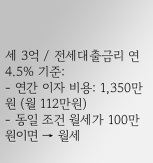세 3억 / 전세대출금리 연 4.5% 기준:
- 연간 이자 비용: 1,350만원 (월 112만원)
- 동일 조건 월세가 100만원이면 → 월세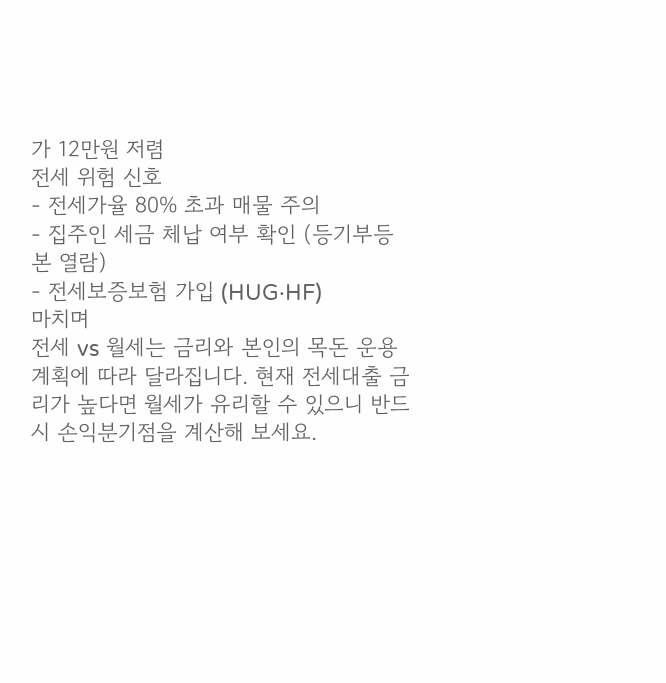가 12만원 저렴
전세 위험 신호
- 전세가율 80% 초과 매물 주의
- 집주인 세금 체납 여부 확인 (등기부등본 열람)
- 전세보증보험 가입 (HUG·HF)
마치며
전세 vs 월세는 금리와 본인의 목돈 운용 계획에 따라 달라집니다. 현재 전세대출 금리가 높다면 월세가 유리할 수 있으니 반드시 손익분기점을 계산해 보세요.